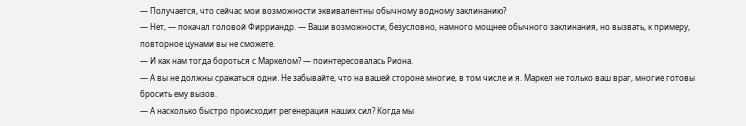— Получается, что сейчас мои возможности эквивалентны обычному водному заклинанию?
— Нет, — покачал головой Фирриандр. — Ваши возможности, безусловно, намного мощнее обычного заклинания, но вызвать, к примеру, повторное цунами вы не сможете.
— И как нам тогда бороться с Маркелом? — поинтересовалась Риона.
— А вы не должны сражаться одни. Не забывайте, что на вашей стороне многие, в том числе и я. Маркел не только ваш враг, многие готовы бросить ему вызов.
— А насколько быстро происходит регенерация наших сил? Когда мы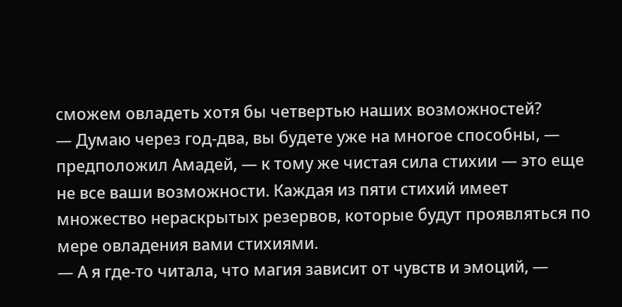сможем овладеть хотя бы четвертью наших возможностей?
— Думаю через год-два, вы будете уже на многое способны, — предположил Амадей, — к тому же чистая сила стихии — это еще не все ваши возможности. Каждая из пяти стихий имеет множество нераскрытых резервов, которые будут проявляться по мере овладения вами стихиями.
— А я где-то читала, что магия зависит от чувств и эмоций, —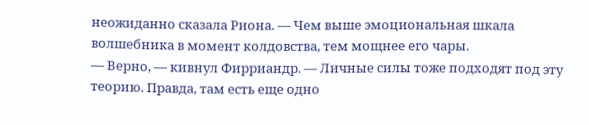неожиданно сказала Риона. — Чем выше эмоциональная шкала волшебника в момент колдовства, тем мощнее его чары.
— Верно, — кивнул Фирриандр. — Личные силы тоже подходят под эту теорию. Правда, там есть еще одно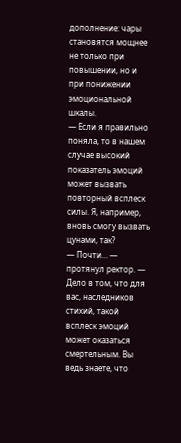дополнение: чары становятся мощнее не только при повышении, но и при понижении эмоциональной шкалы.
— Если я правильно поняла, то в нашем случае высокий показатель эмоций может вызвать повторный всплеск силы. Я, например, вновь смогу вызвать цунами, так?
— Почти… — протянул ректор. — Дело в том, что для вас, наследников стихий, такой всплеск эмоций может оказаться смертельным. Вы ведь знаете, что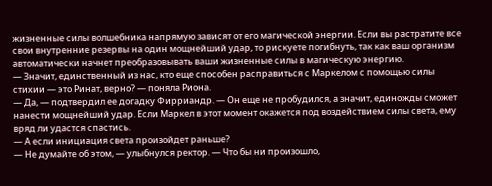жизненные силы волшебника напрямую зависят от его магической энергии. Если вы растратите все свои внутренние резервы на один мощнейший удар, то рискуете погибнуть, так как ваш организм автоматически начнет преобразовывать ваши жизненные силы в магическую энергию.
— Значит, единственный из нас, кто еще способен расправиться с Маркелом с помощью силы стихии — это Ринат, верно? — поняла Риона.
— Да, — подтвердил ее догадку Фирриандр. — Он еще не пробудился, а значит, единожды сможет нанести мощнейший удар. Если Маркел в этот момент окажется под воздействием силы света, ему вряд ли удастся спастись.
— А если инициация света произойдет раньше?
— Не думайте об этом, — улыбнулся ректор. — Что бы ни произошло,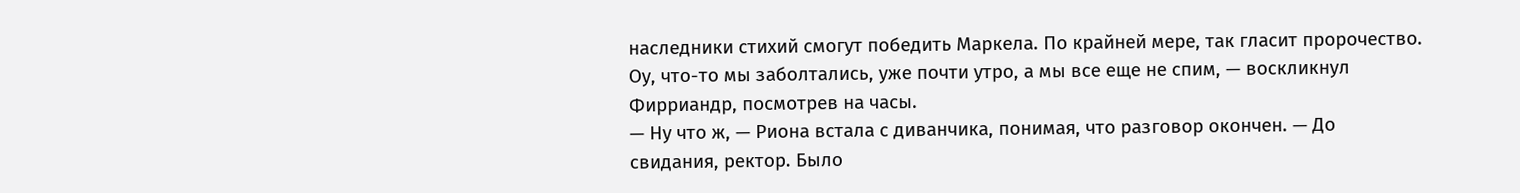наследники стихий смогут победить Маркела. По крайней мере, так гласит пророчество. Оу, что-то мы заболтались, уже почти утро, а мы все еще не спим, — воскликнул Фирриандр, посмотрев на часы.
— Ну что ж, — Риона встала с диванчика, понимая, что разговор окончен. — До свидания, ректор. Было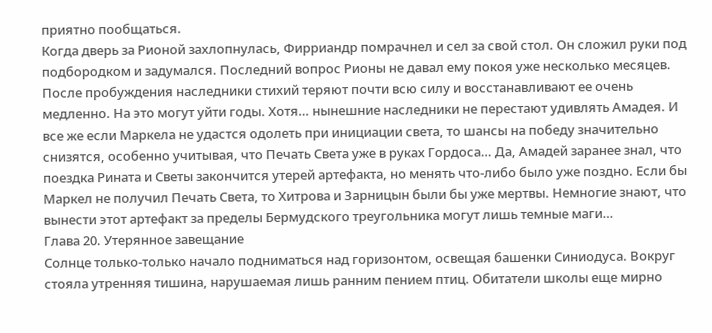приятно пообщаться.
Когда дверь за Рионой захлопнулась, Фирриандр помрачнел и сел за свой стол. Он сложил руки под подбородком и задумался. Последний вопрос Рионы не давал ему покоя уже несколько месяцев. После пробуждения наследники стихий теряют почти всю силу и восстанавливают ее очень медленно. На это могут уйти годы. Хотя… нынешние наследники не перестают удивлять Амадея. И все же если Маркела не удастся одолеть при инициации света, то шансы на победу значительно снизятся, особенно учитывая, что Печать Света уже в руках Гордоса… Да, Амадей заранее знал, что поездка Рината и Светы закончится утерей артефакта, но менять что-либо было уже поздно. Если бы Маркел не получил Печать Света, то Хитрова и Зарницын были бы уже мертвы. Немногие знают, что вынести этот артефакт за пределы Бермудского треугольника могут лишь темные маги…
Глава 20. Утерянное завещание
Солнце только-только начало подниматься над горизонтом, освещая башенки Синиодуса. Вокруг стояла утренняя тишина, нарушаемая лишь ранним пением птиц. Обитатели школы еще мирно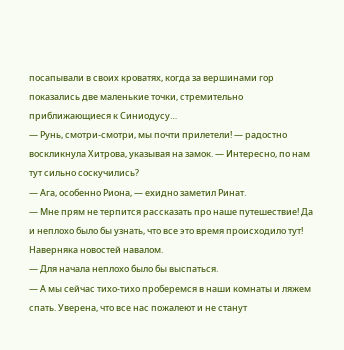посапывали в своих кроватях, когда за вершинами гор показались две маленькие точки, стремительно приближающиеся к Синиодусу…
— Рунь, смотри-смотри, мы почти прилетели! — радостно воскликнула Хитрова, указывая на замок. — Интересно, по нам тут сильно соскучились?
— Ага, особенно Риона, — ехидно заметил Ринат.
— Мне прям не терпится рассказать про наше путешествие! Да и неплохо было бы узнать, что все это время происходило тут! Наверняка новостей навалом.
— Для начала неплохо было бы выспаться.
— А мы сейчас тихо-тихо проберемся в наши комнаты и ляжем спать. Уверена, что все нас пожалеют и не станут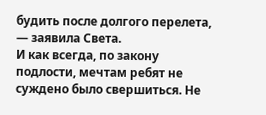будить после долгого перелета, — заявила Света.
И как всегда, по закону подлости, мечтам ребят не суждено было свершиться. Не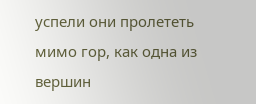успели они пролететь мимо гор, как одна из вершин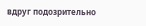вдруг подозрительно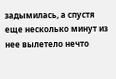задымилась, а спустя еще несколько минут из нее вылетело нечто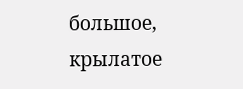большое, крылатое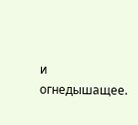и огнедышащее.